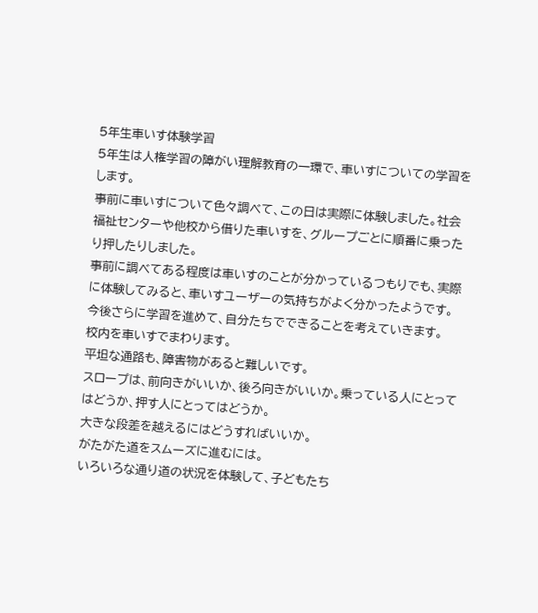5年生車いす体験学習
5年生は人権学習の障がい理解教育の一環で、車いすについての学習をします。
事前に車いすについて色々調べて、この日は実際に体験しました。社会福祉センターや他校から借りた車いすを、グループごとに順番に乗ったり押したりしました。
事前に調べてある程度は車いすのことが分かっているつもりでも、実際に体験してみると、車いすユーザーの気持ちがよく分かったようです。
今後さらに学習を進めて、自分たちでできることを考えていきます。
校内を車いすでまわります。
平坦な通路も、障害物があると難しいです。
スロープは、前向きがいいか、後ろ向きがいいか。乗っている人にとってはどうか、押す人にとってはどうか。
大きな段差を越えるにはどうすればいいか。
がたがた道をスムーズに進むには。
いろいろな通り道の状況を体験して、子どもたち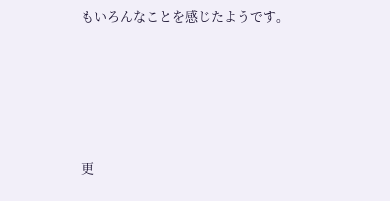もいろんなことを感じたようです。





更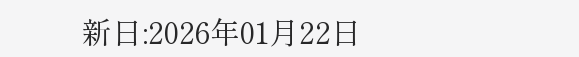新日:2026年01月22日